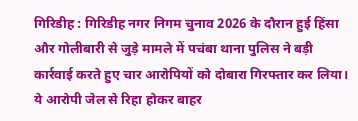गिरिडीह : गिरिडीह नगर निगम चुनाव 2026 के दौरान हुई हिंसा और गोलीबारी से जुड़े मामले में पचंबा थाना पुलिस ने बड़ी कार्रवाई करते हुए चार आरोपियों को दोबारा गिरफ्तार कर लिया। ये आरोपी जेल से रिहा होकर बाहर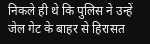निकले ही थे कि पुलिस ने उन्हें जेल गेट के बाहर से हिरासत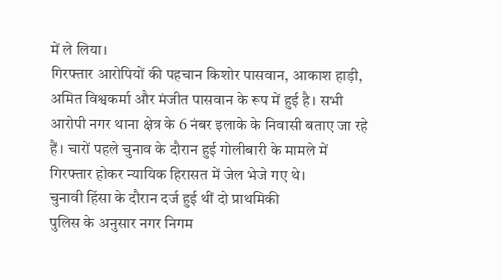में ले लिया।
गिरफ्तार आरोपियों की पहचान किशोर पासवान, आकाश हाड़ी, अमित विश्वकर्मा और मंजीत पासवान के रूप में हुई है। सभी आरोपी नगर थाना क्षेत्र के 6 नंबर इलाके के निवासी बताए जा रहे हैं। चारों पहले चुनाव के दौरान हुई गोलीबारी के मामले में गिरफ्तार होकर न्यायिक हिरासत में जेल भेजे गए थे।
चुनावी हिंसा के दौरान दर्ज हुई थीं दो प्राथमिकी
पुलिस के अनुसार नगर निगम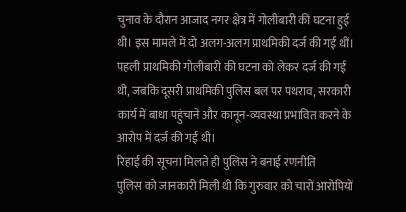चुनाव के दौरान आजाद नगर क्षेत्र में गोलीबारी की घटना हुई थी। इस मामले में दो अलग-अलग प्राथमिकी दर्ज की गई थीं।
पहली प्राथमिकी गोलीबारी की घटना को लेकर दर्ज की गई थी, जबकि दूसरी प्राथमिकी पुलिस बल पर पथराव, सरकारी कार्य में बाधा पहुंचाने और कानून-व्यवस्था प्रभावित करने के आरोप में दर्ज की गई थी।
रिहाई की सूचना मिलते ही पुलिस ने बनाई रणनीति
पुलिस को जानकारी मिली थी कि गुरुवार को चारों आरोपियों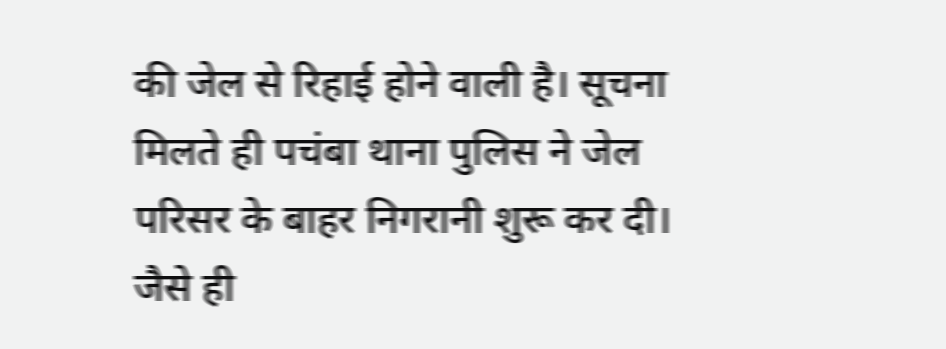की जेल से रिहाई होने वाली है। सूचना मिलते ही पचंबा थाना पुलिस ने जेल परिसर के बाहर निगरानी शुरू कर दी।
जैसे ही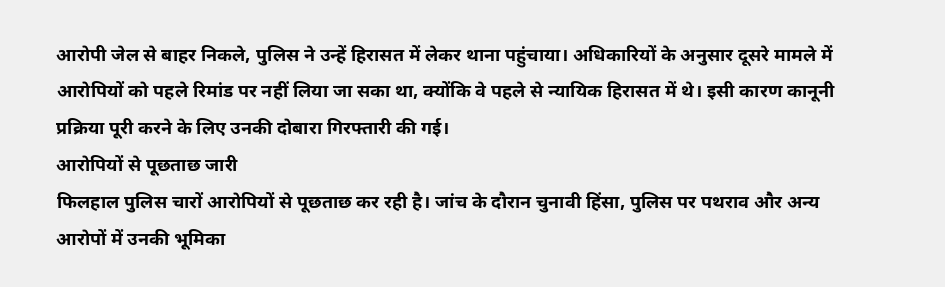आरोपी जेल से बाहर निकले, पुलिस ने उन्हें हिरासत में लेकर थाना पहुंचाया। अधिकारियों के अनुसार दूसरे मामले में आरोपियों को पहले रिमांड पर नहीं लिया जा सका था, क्योंकि वे पहले से न्यायिक हिरासत में थे। इसी कारण कानूनी प्रक्रिया पूरी करने के लिए उनकी दोबारा गिरफ्तारी की गई।
आरोपियों से पूछताछ जारी
फिलहाल पुलिस चारों आरोपियों से पूछताछ कर रही है। जांच के दौरान चुनावी हिंसा, पुलिस पर पथराव और अन्य आरोपों में उनकी भूमिका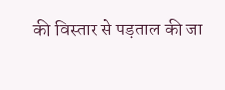की विस्तार से पड़ताल की जा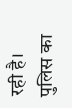रही है।
पुलिस का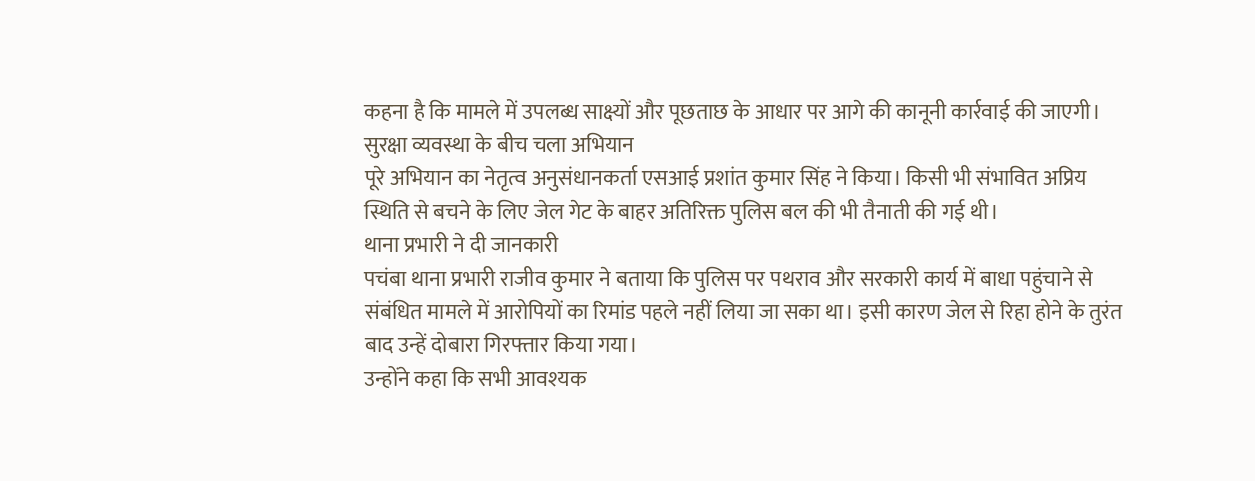कहना है कि मामले में उपलब्ध साक्ष्यों और पूछताछ के आधार पर आगे की कानूनी कार्रवाई की जाएगी।
सुरक्षा व्यवस्था के बीच चला अभियान
पूरे अभियान का नेतृत्व अनुसंधानकर्ता एसआई प्रशांत कुमार सिंह ने किया। किसी भी संभावित अप्रिय स्थिति से बचने के लिए जेल गेट के बाहर अतिरिक्त पुलिस बल की भी तैनाती की गई थी।
थाना प्रभारी ने दी जानकारी
पचंबा थाना प्रभारी राजीव कुमार ने बताया कि पुलिस पर पथराव और सरकारी कार्य में बाधा पहुंचाने से संबंधित मामले में आरोपियों का रिमांड पहले नहीं लिया जा सका था। इसी कारण जेल से रिहा होने के तुरंत बाद उन्हें दोबारा गिरफ्तार किया गया।
उन्होंने कहा कि सभी आवश्यक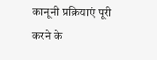कानूनी प्रक्रियाएं पूरी करने के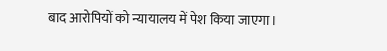बाद आरोपियों को न्यायालय में पेश किया जाएगा।